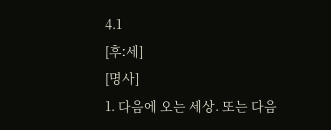4.1
[후ː세]
[명사]
1. 다음에 오는 세상. 또는 다음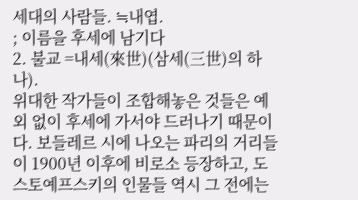세대의 사람들. ≒내엽.
; 이름을 후세에 남기다
2. 불교 =내세(來世)(삼세(三世)의 하나).
위대한 작가들이 조합해놓은 것들은 예외 없이 후세에 가서야 드러나기 때문이다. 보들레르 시에 나오는 파리의 거리들이 1900년 이후에 비로소 등장하고, 도스토예프스키의 인물들 역시 그 전에는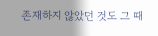존재하지 않았던 것도 그 때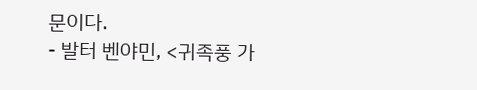문이다.
- 발터 벤야민, <귀족풍 가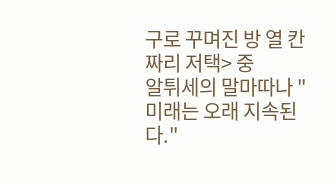구로 꾸며진 방 열 칸짜리 저택> 중
알튀세의 말마따나 "미래는 오래 지속된다."